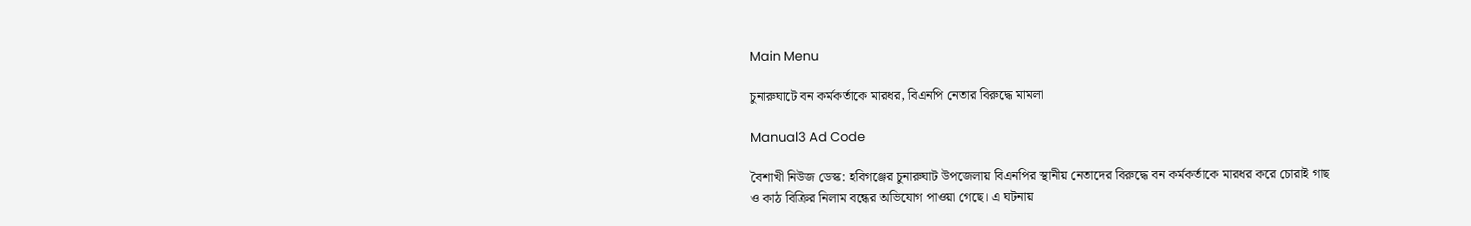Main Menu

চুনারুঘাটে বন কর্মকর্তাকে মারধর, বিএনপি নেতার বিরুদ্ধে মামলা

Manual3 Ad Code

বৈশাখী নিউজ ডেস্ক: হবিগঞ্জের চুনারুঘাট উপজেলায় বিএনপির স্থানীয় নেতাদের বিরুদ্ধে বন কর্মকর্তাকে মারধর করে চোরাই গাছ ও কাঠ বিক্রির নিলাম বন্ধের অভিযোগ পাওয়া গেছে। এ ঘটনায়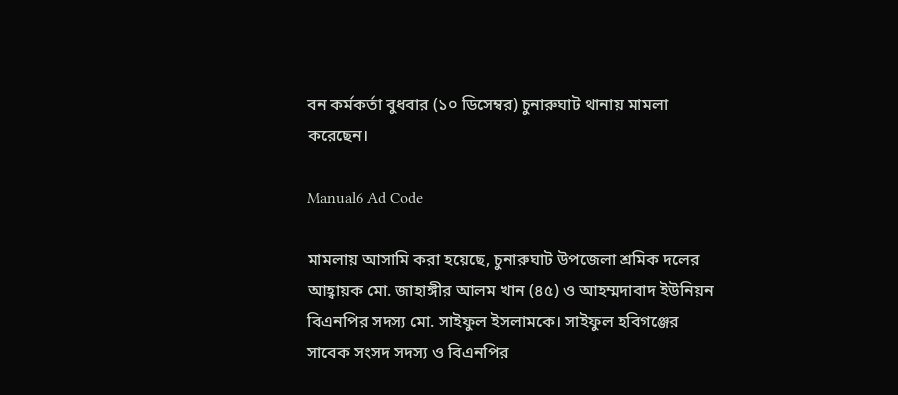বন কর্মকর্তা বুধবার (১০ ডিসেম্বর) চুনারুঘাট থানায় মামলা করেছেন।

Manual6 Ad Code

মামলায় আসামি করা হয়েছে, চুনারুঘাট উপজেলা শ্রমিক দলের আহ্বায়ক মো. জাহাঙ্গীর আলম খান (৪৫) ও আহম্মদাবাদ ইউনিয়ন বিএনপির সদস্য মো. সাইফুল ইসলামকে। সাইফুল হবিগঞ্জের সাবেক সংসদ সদস্য ও বিএনপির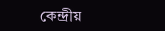কেন্দ্রীয়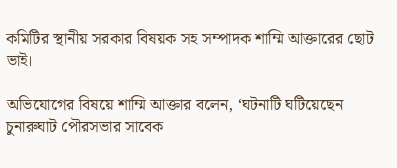কমিটির স্থানীয় সরকার বিষয়ক সহ সম্পাদক শাম্মি আক্তারের ছোট ভাই।

অভিযোগের বিষয়ে শাম্মি আক্তার বলেন, ‘ঘটনাটি ঘটিয়েছেন চুনারুঘাট পৌরসভার সাবেক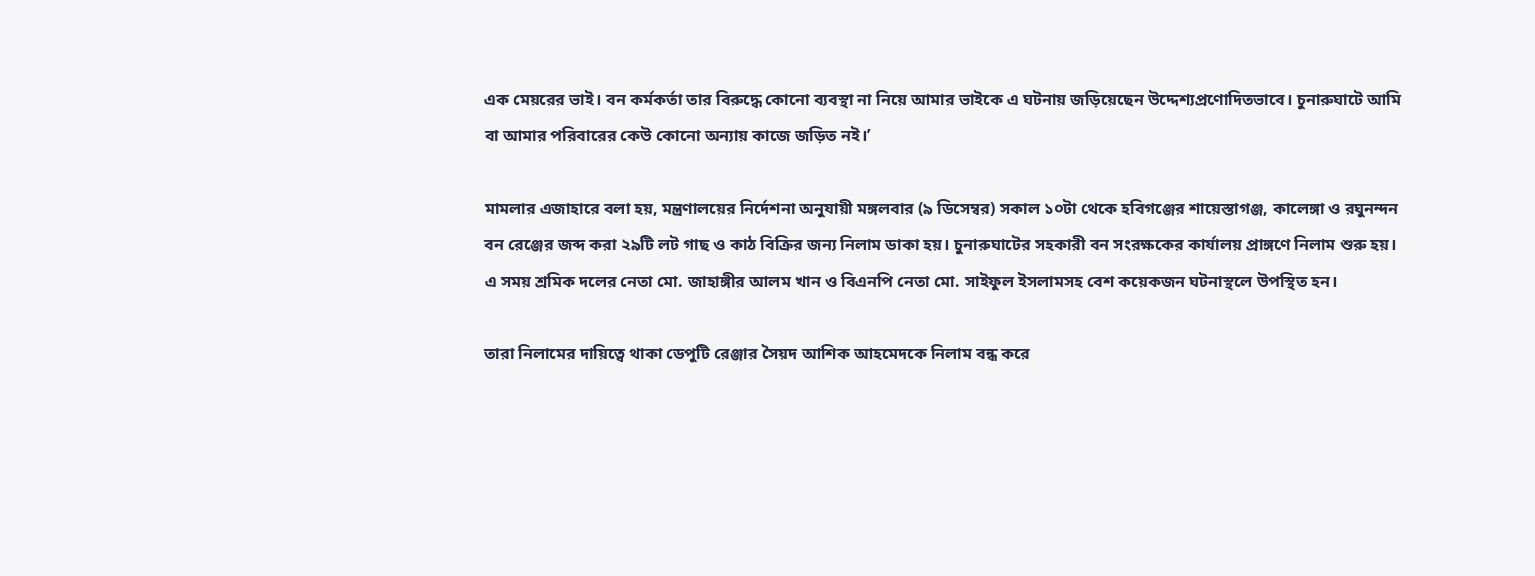এক মেয়রের ভাই। বন কর্মকর্তা তার বিরুদ্ধে কোনো ব্যবস্থা না নিয়ে আমার ভাইকে এ ঘটনায় জড়িয়েছেন উদ্দেশ্যপ্রণোদিতভাবে। চুনারুঘাটে আমি বা আমার পরিবারের কেউ কোনো অন্যায় কাজে জড়িত নই।’

মামলার এজাহারে বলা হয়, মন্ত্রণালয়ের নির্দেশনা অনুযায়ী মঙ্গলবার (৯ ডিসেম্বর) সকাল ১০টা থেকে হবিগঞ্জের শায়েস্তাগঞ্জ, কালেঙ্গা ও রঘুনন্দন বন রেঞ্জের জব্দ করা ২৯টি লট গাছ ও কাঠ বিক্রির জন্য নিলাম ডাকা হয়। চুনারুঘাটের সহকারী বন সংরক্ষকের কার্যালয় প্রাঙ্গণে নিলাম শুরু হয়। এ সময় শ্রমিক দলের নেতা মো. জাহাঙ্গীর আলম খান ও বিএনপি নেতা মো. সাইফুল ইসলামসহ বেশ কয়েকজন ঘটনাস্থলে উপস্থিত হন।

তারা নিলামের দায়িত্বে থাকা ডেপুটি রেঞ্জার সৈয়দ আশিক আহমেদকে নিলাম বন্ধ করে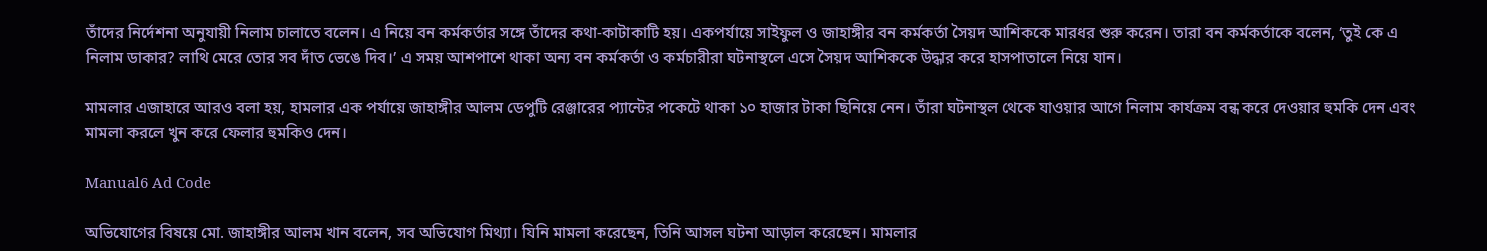তাঁদের নির্দেশনা অনুযায়ী নিলাম চালাতে বলেন। এ নিয়ে বন কর্মকর্তার সঙ্গে তাঁদের কথা-কাটাকাটি হয়। একপর্যায়ে সাইফুল ও জাহাঙ্গীর বন কর্মকর্তা সৈয়দ আশিককে মারধর শুরু করেন। তারা বন কর্মকর্তাকে বলেন, ‘তুই কে এ নিলাম ডাকার? লাথি মেরে তোর সব দাঁত ভেঙে দিব।’ এ সময় আশপাশে থাকা অন্য বন কর্মকর্তা ও কর্মচারীরা ঘটনাস্থলে এসে সৈয়দ আশিককে উদ্ধার করে হাসপাতালে নিয়ে যান।

মামলার এজাহারে আরও বলা হয়, হামলার এক পর্যায়ে জাহাঙ্গীর আলম ডেপুটি রেঞ্জারের প্যান্টের পকেটে থাকা ১০ হাজার টাকা ছিনিয়ে নেন। তাঁরা ঘটনাস্থল থেকে যাওয়ার আগে নিলাম কার্যক্রম বন্ধ করে দেওয়ার হুমকি দেন এবং মামলা করলে খুন করে ফেলার হুমকিও দেন।

Manual6 Ad Code

অভিযোগের বিষয়ে মো. জাহাঙ্গীর আলম খান বলেন, সব অভিযোগ মিথ্যা। যিনি মামলা করেছেন, তিনি আসল ঘটনা আড়াল করেছেন। মামলার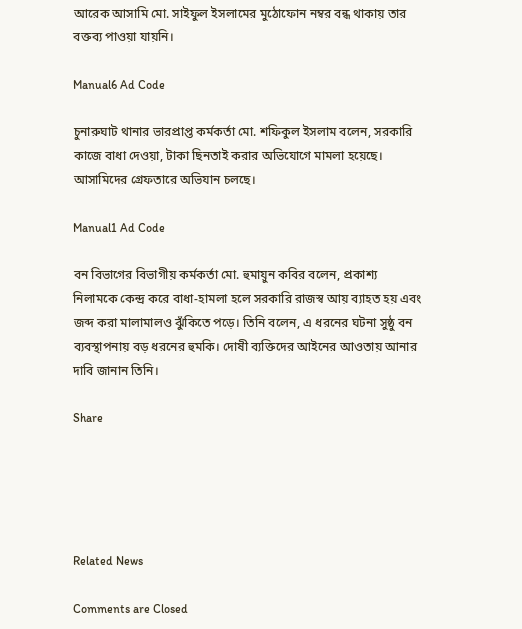আরেক আসামি মো. সাইফুল ইসলামের মুঠোফোন নম্বর বন্ধ থাকায় তার বক্তব্য পাওয়া যায়নি।

Manual6 Ad Code

চুনারুঘাট থানার ভারপ্রাপ্ত কর্মকর্তা মো. শফিকুল ইসলাম বলেন, সরকারি কাজে বাধা দেওয়া, টাকা ছিনতাই করার অভিযোগে মামলা হয়েছে। আসামিদের গ্রেফতারে অভিযান চলছে।

Manual1 Ad Code

বন বিভাগের বিভাগীয় কর্মকর্তা মো. হুমায়ুন কবির বলেন, প্রকাশ্য নিলামকে কেন্দ্র করে বাধা-হামলা হলে সরকারি রাজস্ব আয় ব্যাহত হয় এবং জব্দ করা মালামালও ঝুঁকিতে পড়ে। তিনি বলেন, এ ধরনের ঘটনা সুষ্ঠু বন ব্যবস্থাপনায় বড় ধরনের হুমকি। দোষী ব্যক্তিদের আইনের আওতায় আনার দাবি জানান তিনি।

Share





Related News

Comments are Closed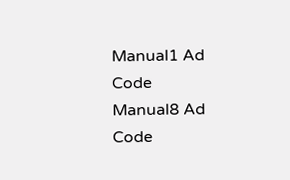Manual1 Ad Code
Manual8 Ad Code